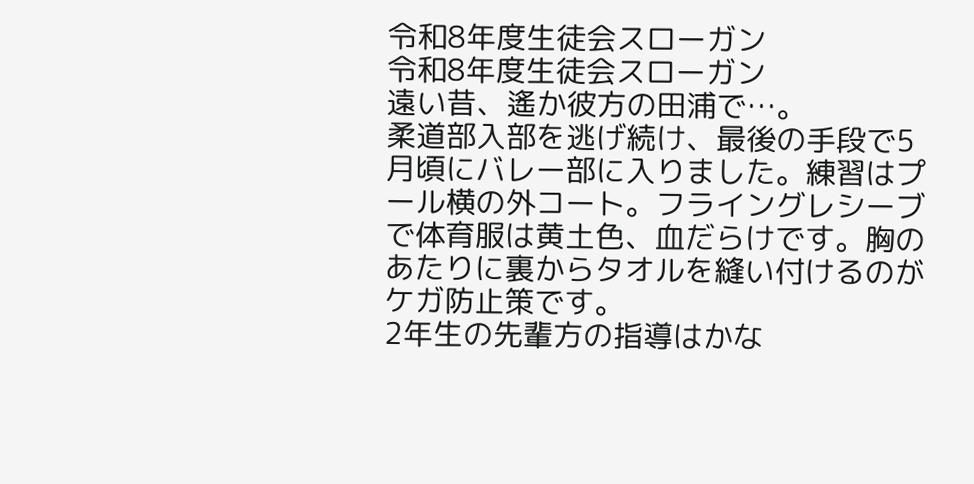令和8年度生徒会スローガン
令和8年度生徒会スローガン
遠い昔、遙か彼方の田浦で…。
柔道部入部を逃げ続け、最後の手段で5月頃にバレー部に入りました。練習はプール横の外コート。フライングレシーブで体育服は黄土色、血だらけです。胸のあたりに裏からタオルを縫い付けるのがケガ防止策です。
2年生の先輩方の指導はかな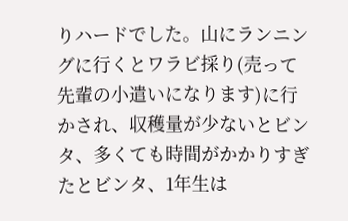りハードでした。山にランニングに行くとワラビ採り(売って先輩の小遣いになります)に行かされ、収穫量が少ないとビンタ、多くても時間がかかりすぎたとビンタ、1年生は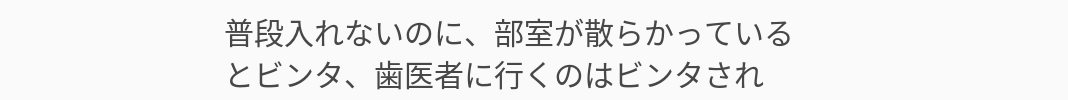普段入れないのに、部室が散らかっているとビンタ、歯医者に行くのはビンタされ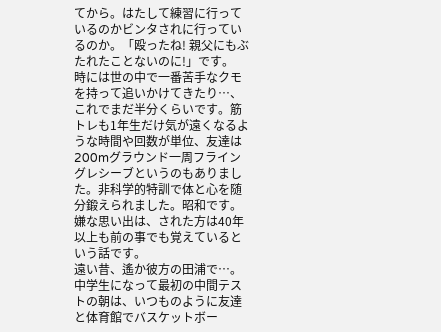てから。はたして練習に行っているのかビンタされに行っているのか。「殴ったね! 親父にもぶたれたことないのに!」です。
時には世の中で一番苦手なクモを持って追いかけてきたり…、これでまだ半分くらいです。筋トレも1年生だけ気が遠くなるような時間や回数が単位、友達は200mグラウンド一周フライングレシーブというのもありました。非科学的特訓で体と心を随分鍛えられました。昭和です。嫌な思い出は、された方は40年以上も前の事でも覚えているという話です。
遠い昔、遙か彼方の田浦で…。
中学生になって最初の中間テストの朝は、いつものように友達と体育館でバスケットボー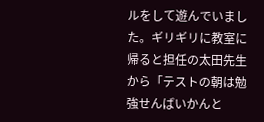ルをして遊んでいました。ギリギリに教室に帰ると担任の太田先生から「テストの朝は勉強せんばいかんと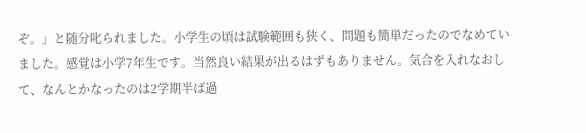ぞ。」と随分叱られました。小学生の頃は試験範囲も狭く、問題も簡単だったのでなめていました。感覚は小学7年生です。当然良い結果が出るはずもありません。気合を入れなおして、なんとかなったのは2学期半ば過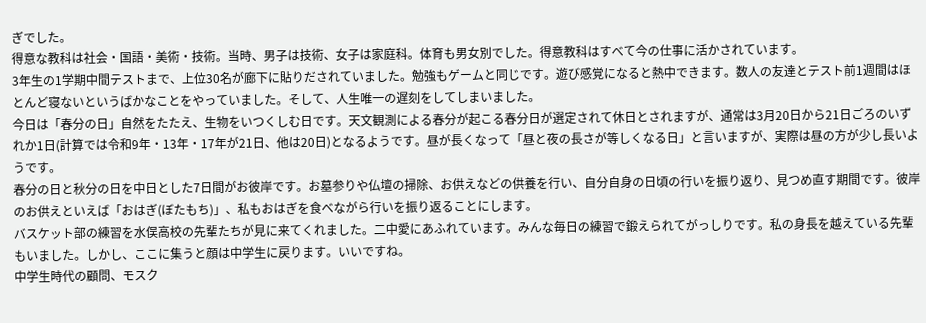ぎでした。
得意な教科は社会・国語・美術・技術。当時、男子は技術、女子は家庭科。体育も男女別でした。得意教科はすべて今の仕事に活かされています。
3年生の1学期中間テストまで、上位30名が廊下に貼りだされていました。勉強もゲームと同じです。遊び感覚になると熱中できます。数人の友達とテスト前1週間はほとんど寝ないというばかなことをやっていました。そして、人生唯一の遅刻をしてしまいました。
今日は「春分の日」自然をたたえ、生物をいつくしむ日です。天文観測による春分が起こる春分日が選定されて休日とされますが、通常は3月20日から21日ごろのいずれか1日(計算では令和9年・13年・17年が21日、他は20日)となるようです。昼が長くなって「昼と夜の長さが等しくなる日」と言いますが、実際は昼の方が少し長いようです。
春分の日と秋分の日を中日とした7日間がお彼岸です。お墓参りや仏壇の掃除、お供えなどの供養を行い、自分自身の日頃の行いを振り返り、見つめ直す期間です。彼岸のお供えといえば「おはぎ(ぼたもち)」、私もおはぎを食べながら行いを振り返ることにします。
バスケット部の練習を水俣高校の先輩たちが見に来てくれました。二中愛にあふれています。みんな毎日の練習で鍛えられてがっしりです。私の身長を越えている先輩もいました。しかし、ここに集うと顔は中学生に戻ります。いいですね。
中学生時代の顧問、モスク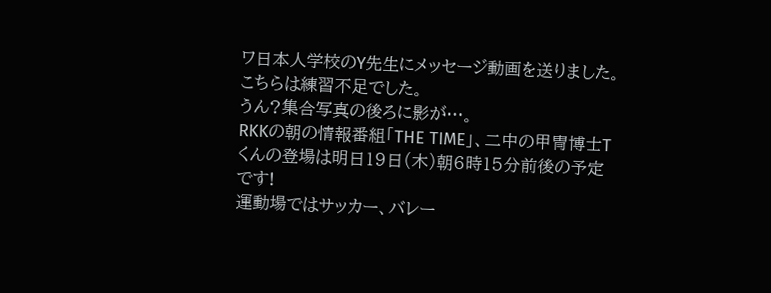ワ日本人学校のY先生にメッセージ動画を送りました。こちらは練習不足でした。
うん?集合写真の後ろに影が…。
RKKの朝の情報番組「THE TIME」、二中の甲冑博士Tくんの登場は明日19日(木)朝6時15分前後の予定です!
運動場ではサッカー、バレー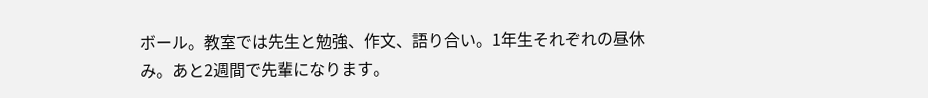ボール。教室では先生と勉強、作文、語り合い。1年生それぞれの昼休み。あと2週間で先輩になります。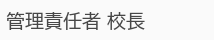管理責任者 校長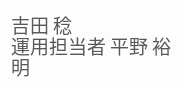吉田 稔
運用担当者 平野 裕明